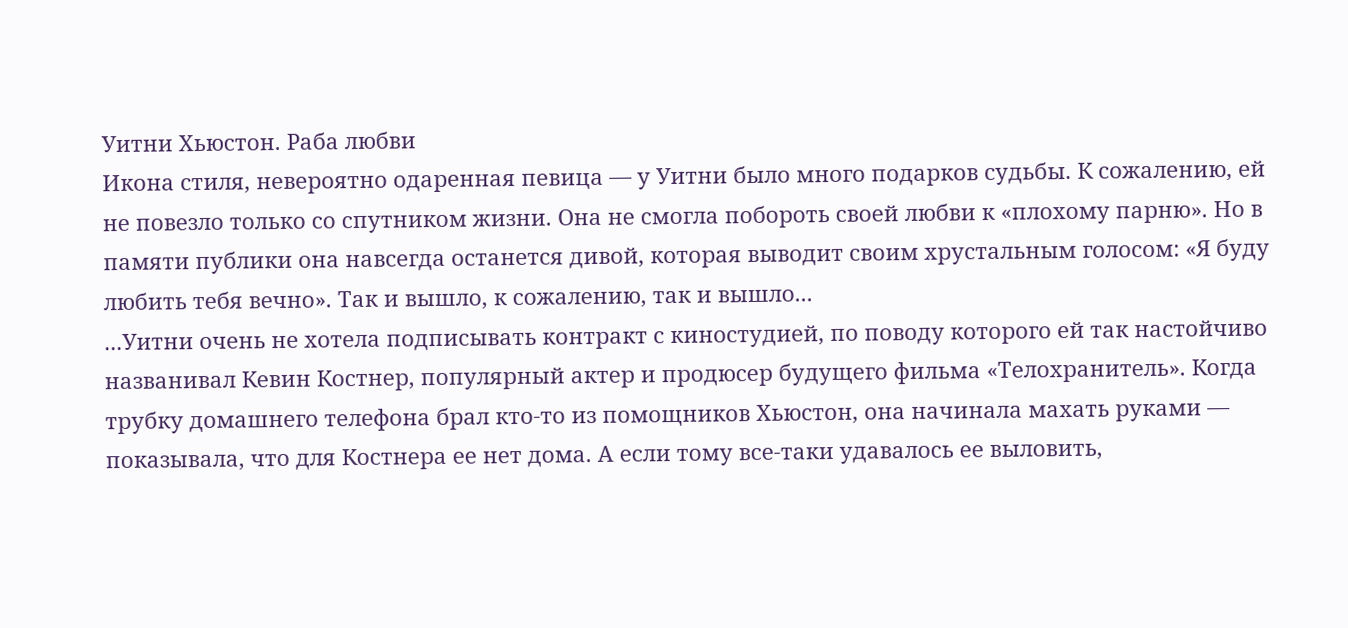Уитни Хьюстон. Раба любви
Икона стиля, невероятно одаренная певица — у Уитни было много подарков судьбы. К сожалению, ей не повезло только со спутником жизни. Она не смогла побороть своей любви к «плохому парню». Но в памяти публики она навсегда останется дивой, которая выводит своим хрустальным голосом: «Я буду любить тебя вечно». Так и вышло, к сожалению, так и вышло...
...Уитни очень не хотела подписывать контракт с киностудией, по поводу которого ей так настойчиво названивал Кевин Костнер, популярный актер и продюсер будущего фильма «Телохранитель». Когда трубку домашнего телефона брал кто-то из помощников Хьюстон, она начинала махать руками — показывала, что для Костнера ее нет дома. А если тому все-таки удавалось ее выловить,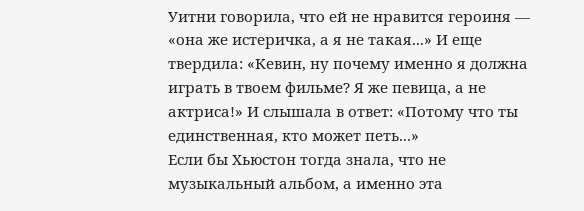Уитни говорила, что ей не нравится героиня — «она же истеричка, а я не такая...» И еще твердила: «Кевин, ну почему именно я должна играть в твоем фильме? Я же певица, а не актриса!» И слышала в ответ: «Потому что ты единственная, кто может петь...»
Если бы Хьюстон тогда знала, что не музыкальный альбом, а именно эта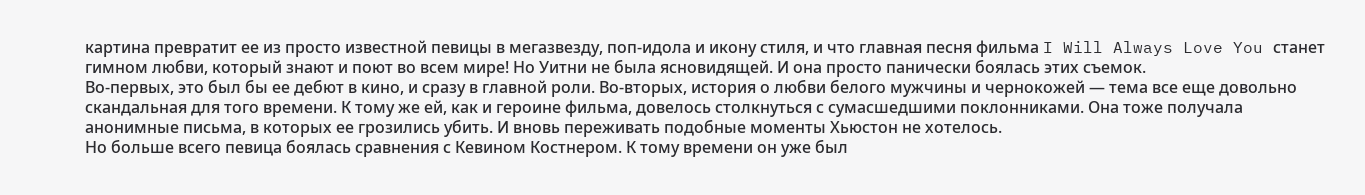картина превратит ее из просто известной певицы в мегазвезду, поп-идола и икону стиля, и что главная песня фильма I Will Always Love You станет гимном любви, который знают и поют во всем мире! Но Уитни не была ясновидящей. И она просто панически боялась этих съемок.
Во-первых, это был бы ее дебют в кино, и сразу в главной роли. Во-вторых, история о любви белого мужчины и чернокожей — тема все еще довольно скандальная для того времени. К тому же ей, как и героине фильма, довелось столкнуться с сумасшедшими поклонниками. Она тоже получала анонимные письма, в которых ее грозились убить. И вновь переживать подобные моменты Хьюстон не хотелось.
Но больше всего певица боялась сравнения с Кевином Костнером. К тому времени он уже был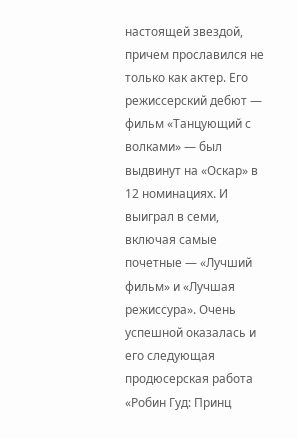настоящей звездой, причем прославился не только как актер. Его режиссерский дебют — фильм «Танцующий с волками» — был выдвинут на «Оскар» в 12 номинациях. И выиграл в семи, включая самые почетные — «Лучший фильм» и «Лучшая режиссура». Очень успешной оказалась и его следующая продюсерская работа «Робин Гуд: Принц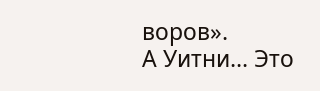воров».
А Уитни... Это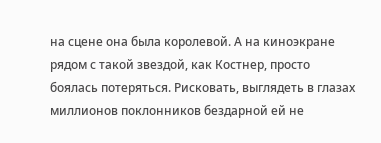на сцене она была королевой. А на киноэкране рядом с такой звездой, как Костнер, просто боялась потеряться. Рисковать, выглядеть в глазах миллионов поклонников бездарной ей не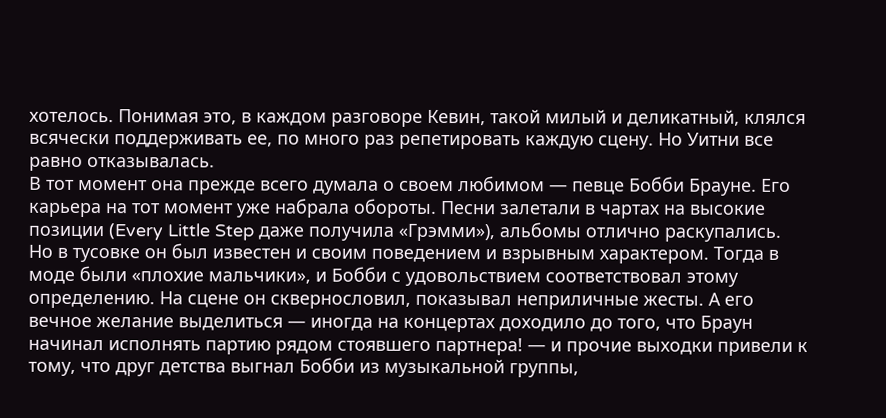хотелось. Понимая это, в каждом разговоре Кевин, такой милый и деликатный, клялся всячески поддерживать ее, по много раз репетировать каждую сцену. Но Уитни все равно отказывалась.
В тот момент она прежде всего думала о своем любимом — певце Бобби Брауне. Его карьера на тот момент уже набрала обороты. Песни залетали в чартах на высокие позиции (Every Little Step даже получила «Грэмми»), альбомы отлично раскупались.
Но в тусовке он был известен и своим поведением и взрывным характером. Тогда в моде были «плохие мальчики», и Бобби с удовольствием соответствовал этому определению. На сцене он сквернословил, показывал неприличные жесты. А его вечное желание выделиться — иногда на концертах доходило до того, что Браун начинал исполнять партию рядом стоявшего партнера! — и прочие выходки привели к тому, что друг детства выгнал Бобби из музыкальной группы,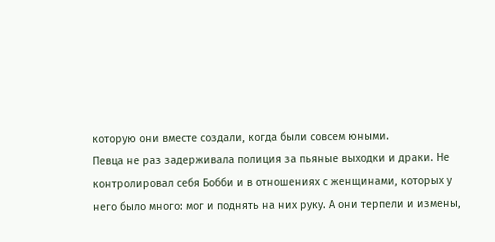которую они вместе создали, когда были совсем юными.
Певца не раз задерживала полиция за пьяные выходки и драки. Не контролировал себя Бобби и в отношениях с женщинами, которых у него было много: мог и поднять на них руку. А они терпели и измены,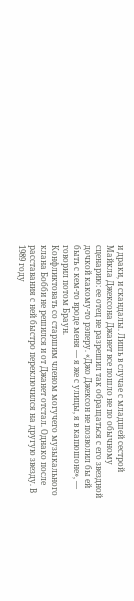и драки, и скандалы. Лишь в случае с младшей сестрой Майкла Джексона Джанет все пошло не по обычному сценарию: ее отец не разрешил так обращаться с его звездной дочкой какому-то рэперу. «Джо Джексон не позволил бы ей быть с кем-то вроде меня — я же с улицы, я в капюшоне», — говорил потом Браун.
Конфликтовать со старшим членом могучего музыкального клана Бобби не решился и от Джанет отстал. Однако после расставания с ней быстро переключился на другую звезду. В 1989 году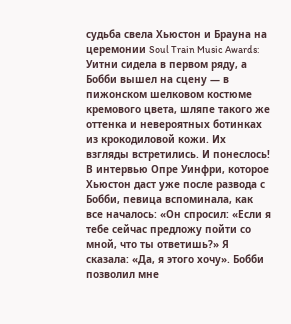судьба свела Хьюстон и Брауна на церемонии Soul Train Music Awards: Уитни сидела в первом ряду, а Бобби вышел на сцену — в пижонском шелковом костюме кремового цвета, шляпе такого же оттенка и невероятных ботинках из крокодиловой кожи. Их взгляды встретились. И понеслось!
В интервью Опре Уинфри, которое Хьюстон даст уже после развода с Бобби, певица вспоминала, как все началось: «Он спросил: «Если я тебе сейчас предложу пойти со мной, что ты ответишь?» Я сказала: «Да, я этого хочу». Бобби позволил мне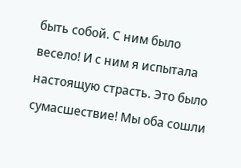быть собой. С ним было весело! И с ним я испытала настоящую страсть. Это было сумасшествие! Мы оба сошли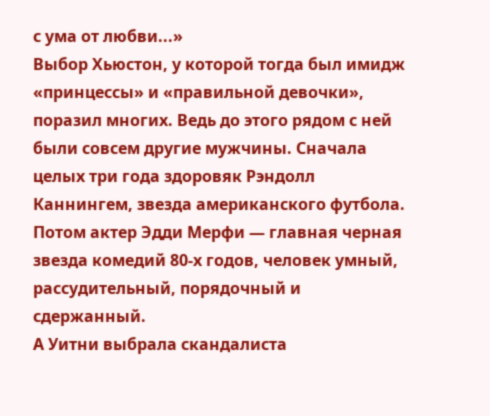с ума от любви...»
Выбор Хьюстон, у которой тогда был имидж «принцессы» и «правильной девочки», поразил многих. Ведь до этого рядом с ней были совсем другие мужчины. Сначала целых три года здоровяк Рэндолл Каннингем, звезда американского футбола. Потом актер Эдди Мерфи — главная черная звезда комедий 80-х годов, человек умный, рассудительный, порядочный и сдержанный.
А Уитни выбрала скандалиста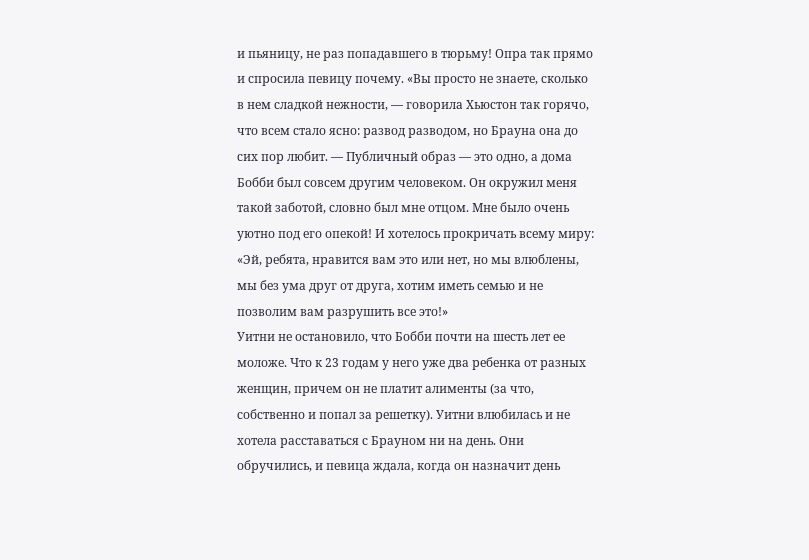и пьяницу, не раз попадавшего в тюрьму! Опра так прямо и спросила певицу почему. «Вы просто не знаете, сколько в нем сладкой нежности, — говорила Хьюстон так горячо, что всем стало ясно: развод разводом, но Брауна она до сих пор любит. — Публичный образ — это одно, а дома Бобби был совсем другим человеком. Он окружил меня такой заботой, словно был мне отцом. Мне было очень уютно под его опекой! И хотелось прокричать всему миру: «Эй, ребята, нравится вам это или нет, но мы влюблены, мы без ума друг от друга, хотим иметь семью и не позволим вам разрушить все это!»
Уитни не остановило, что Бобби почти на шесть лет ее моложе. Что к 23 годам у него уже два ребенка от разных женщин, причем он не платит алименты (за что, собственно и попал за решетку). Уитни влюбилась и не хотела расставаться с Брауном ни на день. Они обручились, и певица ждала, когда он назначит день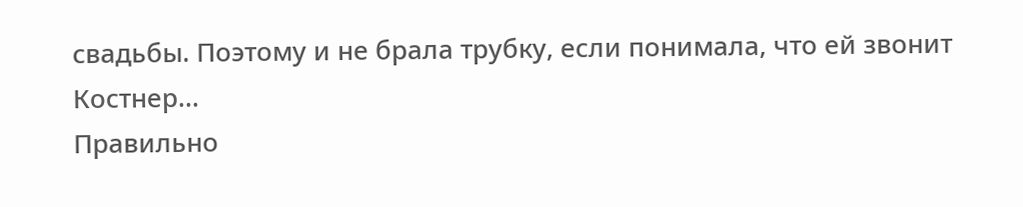свадьбы. Поэтому и не брала трубку, если понимала, что ей звонит Костнер...
Правильно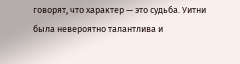говорят, что характер — это судьба. Уитни была невероятно талантлива и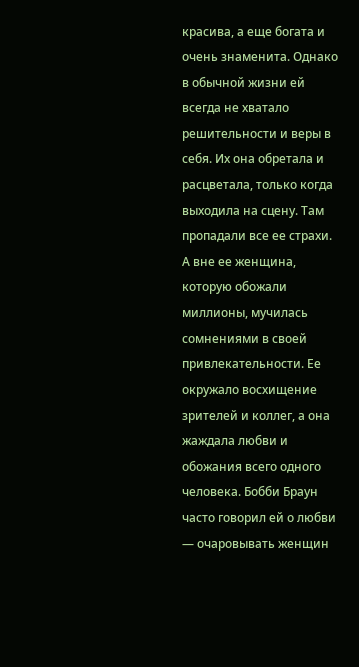красива, а еще богата и очень знаменита. Однако в обычной жизни ей всегда не хватало решительности и веры в себя. Их она обретала и расцветала, только когда выходила на сцену. Там пропадали все ее страхи.
А вне ее женщина, которую обожали миллионы, мучилась сомнениями в своей привлекательности. Ее окружало восхищение зрителей и коллег, а она жаждала любви и обожания всего одного человека. Бобби Браун часто говорил ей о любви — очаровывать женщин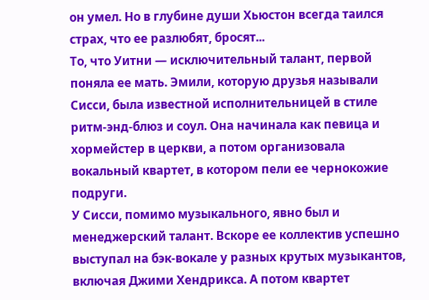он умел. Но в глубине души Хьюстон всегда таился страх, что ее разлюбят, бросят...
То, что Уитни — исключительный талант, первой поняла ее мать. Эмили, которую друзья называли Сисси, была известной исполнительницей в стиле ритм-энд-блюз и соул. Она начинала как певица и хормейстер в церкви, а потом организовала вокальный квартет, в котором пели ее чернокожие подруги.
У Сисси, помимо музыкального, явно был и менеджерский талант. Вскоре ее коллектив успешно выступал на бэк-вокале у разных крутых музыкантов, включая Джими Хендрикса. А потом квартет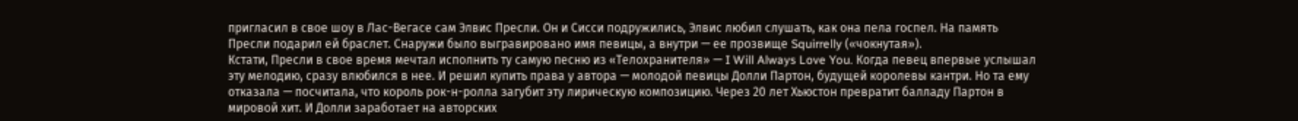пригласил в свое шоу в Лас-Вегасе сам Элвис Пресли. Он и Сисси подружились, Элвис любил слушать, как она пела госпел. На память Пресли подарил ей браслет. Снаружи было выгравировано имя певицы, а внутри — ее прозвище Squirrelly («чокнутая»).
Кстати, Пресли в свое время мечтал исполнить ту самую песню из «Телохранителя» — I Will Always Love You. Когда певец впервые услышал эту мелодию, сразу влюбился в нее. И решил купить права у автора — молодой певицы Долли Партон, будущей королевы кантри. Но та ему отказала — посчитала, что король рок-н-ролла загубит эту лирическую композицию. Через 20 лет Хьюстон превратит балладу Партон в мировой хит. И Долли заработает на авторских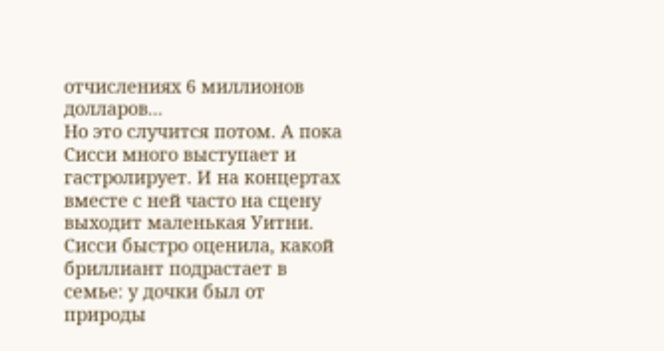отчислениях 6 миллионов долларов...
Но это случится потом. А пока Сисси много выступает и гастролирует. И на концертах вместе с ней часто на сцену выходит маленькая Уитни. Сисси быстро оценила, какой бриллиант подрастает в семье: у дочки был от природы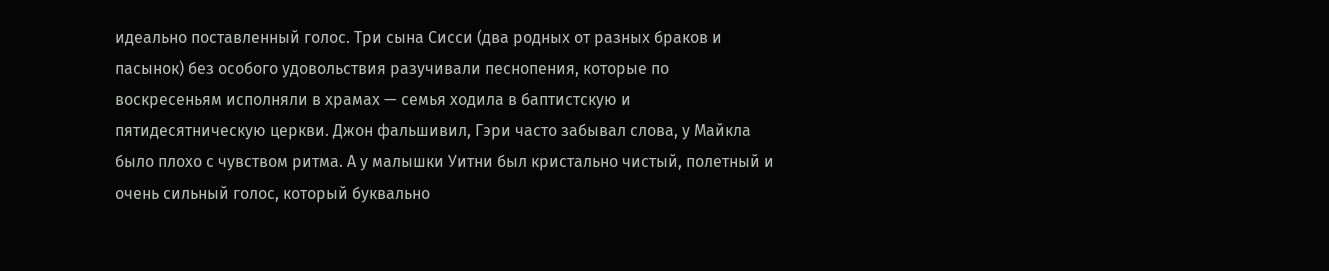идеально поставленный голос. Три сына Сисси (два родных от разных браков и пасынок) без особого удовольствия разучивали песнопения, которые по воскресеньям исполняли в храмах — семья ходила в баптистскую и пятидесятническую церкви. Джон фальшивил, Гэри часто забывал слова, у Майкла было плохо с чувством ритма. А у малышки Уитни был кристально чистый, полетный и очень сильный голос, который буквально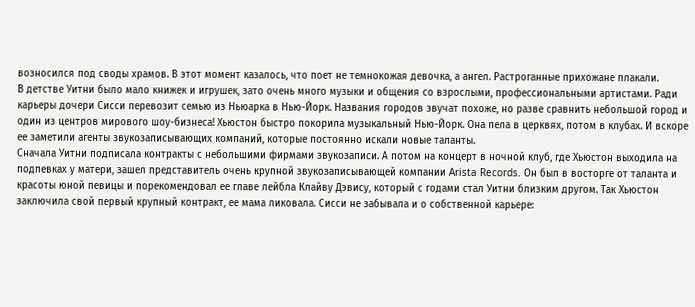возносился под своды храмов. В этот момент казалось, что поет не темнокожая девочка, а ангел. Растроганные прихожане плакали.
В детстве Уитни было мало книжек и игрушек, зато очень много музыки и общения со взрослыми, профессиональными артистами. Ради карьеры дочери Сисси перевозит семью из Ньюарка в Нью-Йорк. Названия городов звучат похоже, но разве сравнить небольшой город и один из центров мирового шоу-бизнеса! Хьюстон быстро покорила музыкальный Нью-Йорк. Она пела в церквях, потом в клубах. И вскоре ее заметили агенты звукозаписывающих компаний, которые постоянно искали новые таланты.
Сначала Уитни подписала контракты с небольшими фирмами звукозаписи. А потом на концерт в ночной клуб, где Хьюстон выходила на подпевках у матери, зашел представитель очень крупной звукозаписывающей компании Arista Records. Он был в восторге от таланта и красоты юной певицы и порекомендовал ее главе лейбла Клайву Дэвису, который с годами стал Уитни близким другом. Так Хьюстон заключила свой первый крупный контракт, ее мама ликовала. Сисси не забывала и о собственной карьере: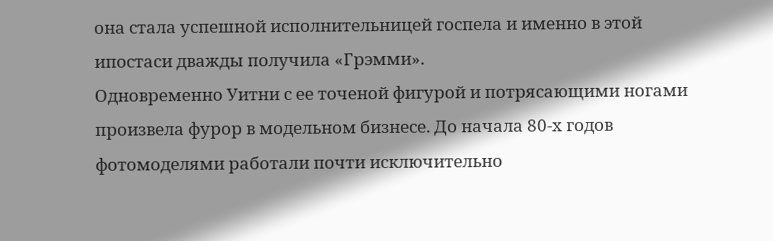она стала успешной исполнительницей госпела и именно в этой ипостаси дважды получила «Грэмми».
Одновременно Уитни с ее точеной фигурой и потрясающими ногами произвела фурор в модельном бизнесе. До начала 80-х годов фотомоделями работали почти исключительно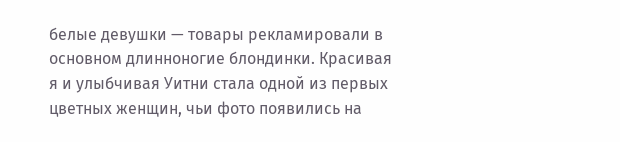белые девушки — товары рекламировали в основном длинноногие блондинки. Красивая я и улыбчивая Уитни стала одной из первых цветных женщин, чьи фото появились на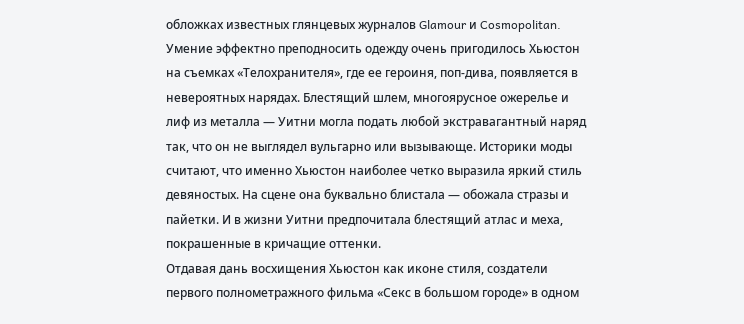обложках известных глянцевых журналов Glamour и Cosmopolitan.
Умение эффектно преподносить одежду очень пригодилось Хьюстон на съемках «Телохранителя», где ее героиня, поп-дива, появляется в невероятных нарядах. Блестящий шлем, многоярусное ожерелье и лиф из металла — Уитни могла подать любой экстравагантный наряд так, что он не выглядел вульгарно или вызывающе. Историки моды считают, что именно Хьюстон наиболее четко выразила яркий стиль девяностых. На сцене она буквально блистала — обожала стразы и пайетки. И в жизни Уитни предпочитала блестящий атлас и меха, покрашенные в кричащие оттенки.
Отдавая дань восхищения Хьюстон как иконе стиля, создатели первого полнометражного фильма «Секс в большом городе» в одном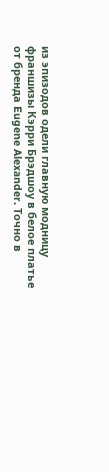из эпизодов одели главную модницу франшизы Кэрри Брэдшоу в белое платье от бренда Eugene Alexander. Точно в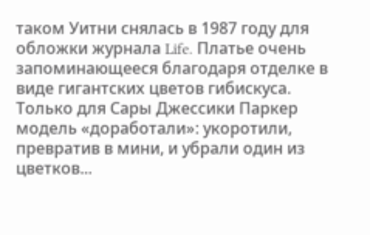таком Уитни снялась в 1987 году для обложки журнала Life. Платье очень запоминающееся благодаря отделке в виде гигантских цветов гибискуса. Только для Сары Джессики Паркер модель «доработали»: укоротили, превратив в мини, и убрали один из цветков...